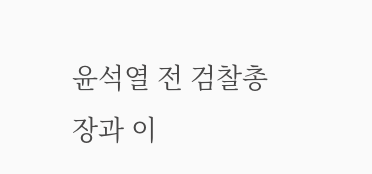윤석열 전 검찰총장과 이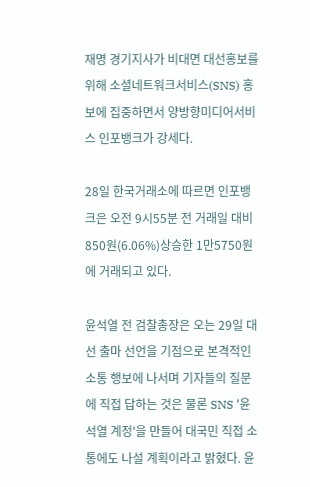재명 경기지사가 비대면 대선홍보를 위해 소셜네트워크서비스(SNS) 홍보에 집중하면서 양방향미디어서비스 인포뱅크가 강세다.

28일 한국거래소에 따르면 인포뱅크은 오전 9시55분 전 거래일 대비 850원(6.06%)상승한 1만5750원에 거래되고 있다.

윤석열 전 검찰총장은 오는 29일 대선 출마 선언을 기점으로 본격적인 소통 행보에 나서며 기자들의 질문에 직접 답하는 것은 물론 SNS '윤석열 계정'을 만들어 대국민 직접 소통에도 나설 계획이라고 밝혔다. 윤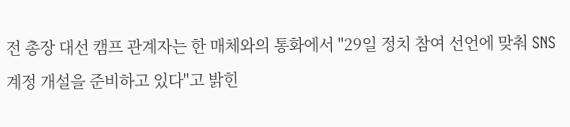전 총장 대선 캠프 관계자는 한 매체와의 통화에서 "29일 정치 참여 선언에 맞춰 SNS 계정 개설을 준비하고 있다"고 밝힌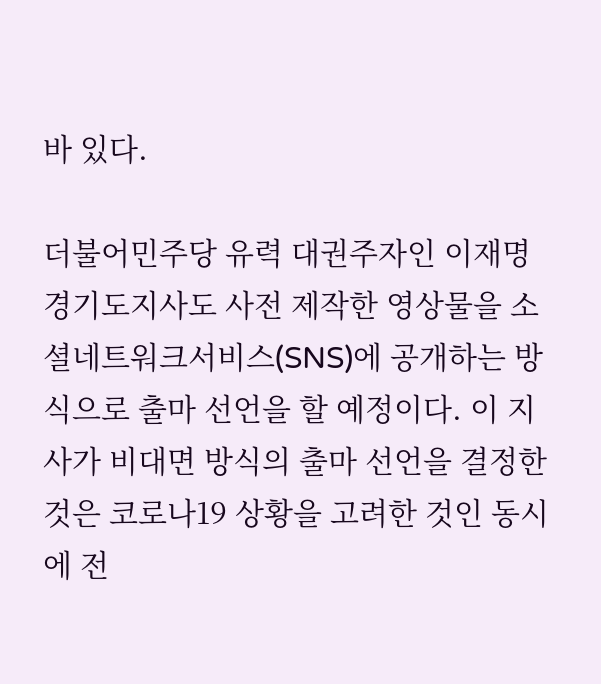바 있다.

더불어민주당 유력 대권주자인 이재명 경기도지사도 사전 제작한 영상물을 소셜네트워크서비스(SNS)에 공개하는 방식으로 출마 선언을 할 예정이다. 이 지사가 비대면 방식의 출마 선언을 결정한 것은 코로나19 상황을 고려한 것인 동시에 전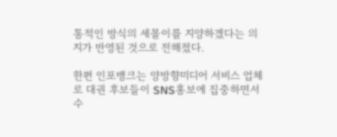통적인 방식의 세몰이를 지양하겠다는 의지가 반영된 것으로 전해졌다.

한편 인포뱅크는 양방향미디어 서비스 업체로 대권 후보들이 SNS홍보에 집중하면서 수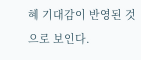혜 기대감이 반영된 것으로 보인다.